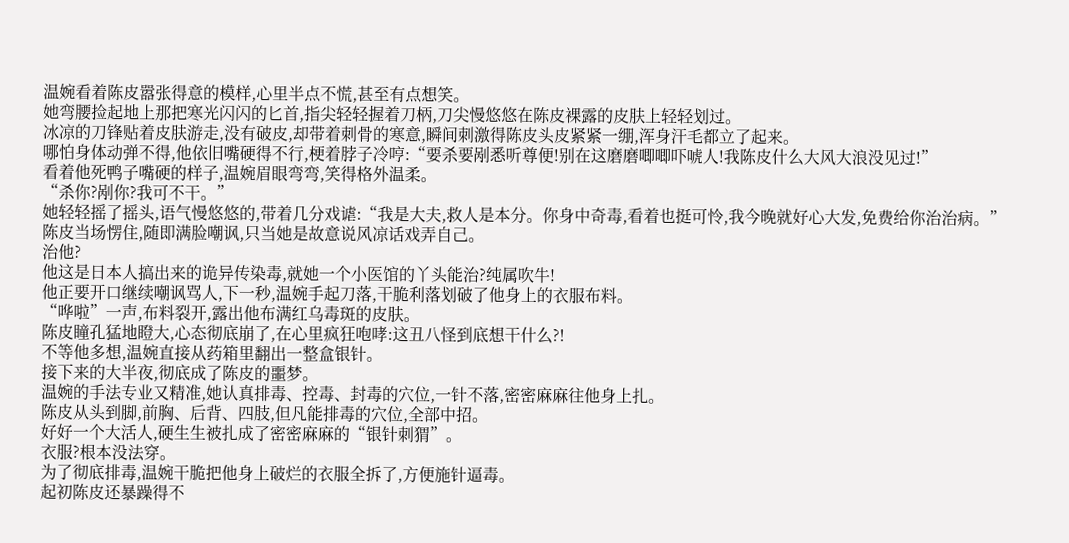温婉看着陈皮嚣张得意的模样,心里半点不慌,甚至有点想笑。
她弯腰捡起地上那把寒光闪闪的匕首,指尖轻轻握着刀柄,刀尖慢悠悠在陈皮裸露的皮肤上轻轻划过。
冰凉的刀锋贴着皮肤游走,没有破皮,却带着刺骨的寒意,瞬间刺激得陈皮头皮紧紧一绷,浑身汗毛都立了起来。
哪怕身体动弹不得,他依旧嘴硬得不行,梗着脖子冷哼:“要杀要剐悉听尊便!别在这磨磨唧唧吓唬人!我陈皮什么大风大浪没见过!”
看着他死鸭子嘴硬的样子,温婉眉眼弯弯,笑得格外温柔。
“杀你?剐你?我可不干。”
她轻轻摇了摇头,语气慢悠悠的,带着几分戏谑:“我是大夫,救人是本分。你身中奇毒,看着也挺可怜,我今晚就好心大发,免费给你治治病。”
陈皮当场愣住,随即满脸嘲讽,只当她是故意说风凉话戏弄自己。
治他?
他这是日本人搞出来的诡异传染毒,就她一个小医馆的丫头能治?纯属吹牛!
他正要开口继续嘲讽骂人,下一秒,温婉手起刀落,干脆利落划破了他身上的衣服布料。
“哗啦”一声,布料裂开,露出他布满红乌毒斑的皮肤。
陈皮瞳孔猛地瞪大,心态彻底崩了,在心里疯狂咆哮:这丑八怪到底想干什么?!
不等他多想,温婉直接从药箱里翻出一整盒银针。
接下来的大半夜,彻底成了陈皮的噩梦。
温婉的手法专业又精准,她认真排毒、控毒、封毒的穴位,一针不落,密密麻麻往他身上扎。
陈皮从头到脚,前胸、后背、四肢,但凡能排毒的穴位,全部中招。
好好一个大活人,硬生生被扎成了密密麻麻的“银针刺猬”。
衣服?根本没法穿。
为了彻底排毒,温婉干脆把他身上破烂的衣服全拆了,方便施针逼毒。
起初陈皮还暴躁得不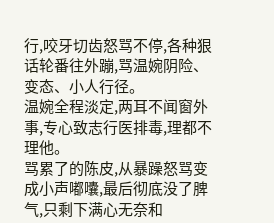行,咬牙切齿怒骂不停,各种狠话轮番往外蹦,骂温婉阴险、变态、小人行径。
温婉全程淡定,两耳不闻窗外事,专心致志行医排毒,理都不理他。
骂累了的陈皮,从暴躁怒骂变成小声嘟囔,最后彻底没了脾气,只剩下满心无奈和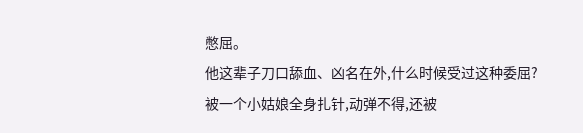憋屈。
他这辈子刀口舔血、凶名在外,什么时候受过这种委屈?
被一个小姑娘全身扎针,动弹不得,还被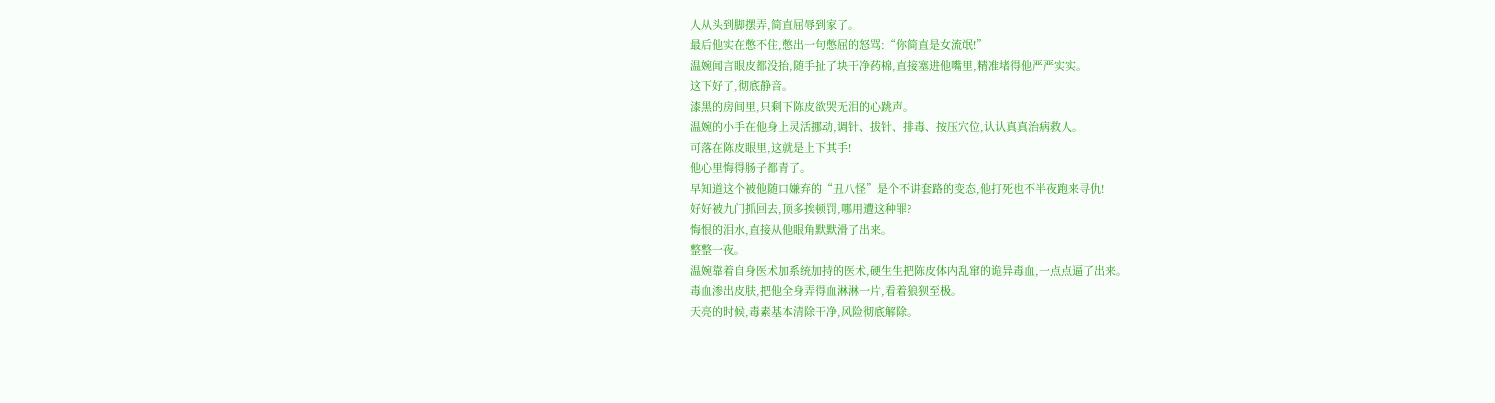人从头到脚摆弄,简直屈辱到家了。
最后他实在憋不住,憋出一句憋屈的怒骂:“你简直是女流氓!”
温婉闻言眼皮都没抬,随手扯了块干净药棉,直接塞进他嘴里,精准堵得他严严实实。
这下好了,彻底静音。
漆黑的房间里,只剩下陈皮欲哭无泪的心跳声。
温婉的小手在他身上灵活挪动,调针、拔针、排毒、按压穴位,认认真真治病救人。
可落在陈皮眼里,这就是上下其手!
他心里悔得肠子都青了。
早知道这个被他随口嫌弃的“丑八怪”是个不讲套路的变态,他打死也不半夜跑来寻仇!
好好被九门抓回去,顶多挨顿罚,哪用遭这种罪?
悔恨的泪水,直接从他眼角默默滑了出来。
整整一夜。
温婉靠着自身医术加系统加持的医术,硬生生把陈皮体内乱窜的诡异毒血,一点点逼了出来。
毒血渗出皮肤,把他全身弄得血淋淋一片,看着狼狈至极。
天亮的时候,毒素基本清除干净,风险彻底解除。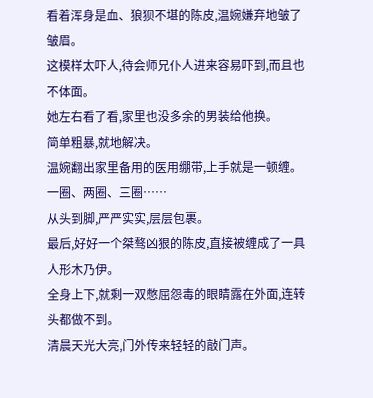看着浑身是血、狼狈不堪的陈皮,温婉嫌弃地皱了皱眉。
这模样太吓人,待会师兄仆人进来容易吓到,而且也不体面。
她左右看了看,家里也没多余的男装给他换。
简单粗暴,就地解决。
温婉翻出家里备用的医用绷带,上手就是一顿缠。
一圈、两圈、三圈……
从头到脚,严严实实,层层包裹。
最后,好好一个桀骜凶狠的陈皮,直接被缠成了一具人形木乃伊。
全身上下,就剩一双憋屈怨毒的眼睛露在外面,连转头都做不到。
清晨天光大亮,门外传来轻轻的敲门声。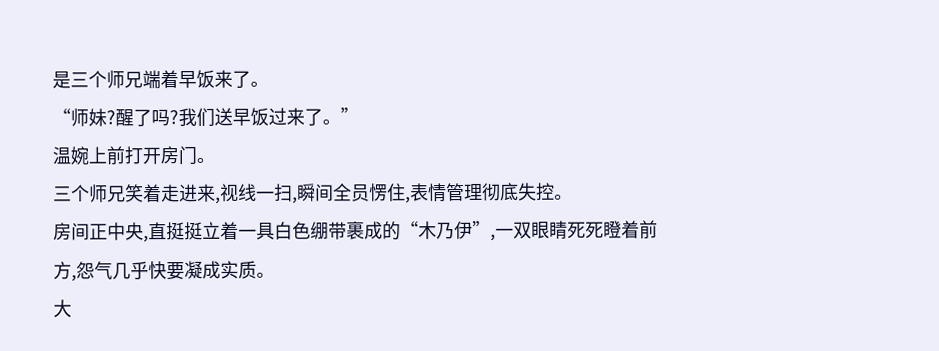是三个师兄端着早饭来了。
“师妹?醒了吗?我们送早饭过来了。”
温婉上前打开房门。
三个师兄笑着走进来,视线一扫,瞬间全员愣住,表情管理彻底失控。
房间正中央,直挺挺立着一具白色绷带裹成的“木乃伊”,一双眼睛死死瞪着前方,怨气几乎快要凝成实质。
大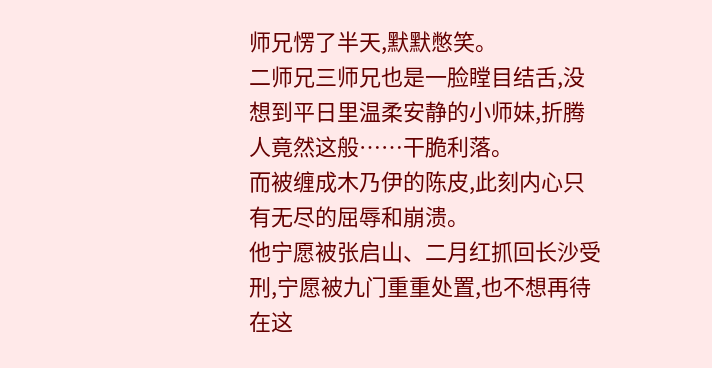师兄愣了半天,默默憋笑。
二师兄三师兄也是一脸瞠目结舌,没想到平日里温柔安静的小师妹,折腾人竟然这般……干脆利落。
而被缠成木乃伊的陈皮,此刻内心只有无尽的屈辱和崩溃。
他宁愿被张启山、二月红抓回长沙受刑,宁愿被九门重重处置,也不想再待在这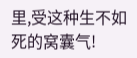里,受这种生不如死的窝囊气!